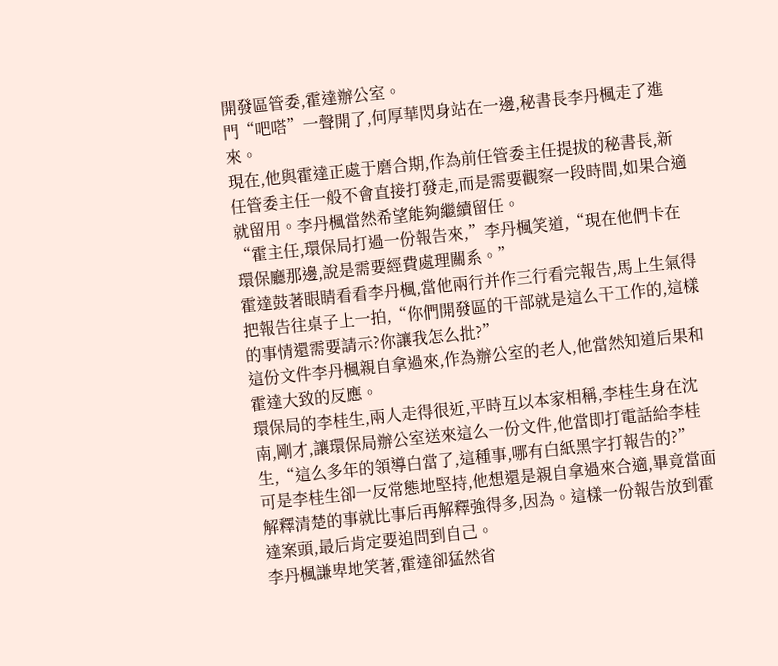開發區管委,霍達辦公室。
門“吧嗒”一聲開了,何厚華閃身站在一邊,秘書長李丹楓走了進來。
現在,他與霍達正處于磨合期,作為前任管委主任提拔的秘書長,新任管委主任一般不會直接打發走,而是需要觀察一段時間,如果合適就留用。李丹楓當然希望能夠繼續留任。
“霍主任,環保局打過一份報告來,”李丹楓笑道,“現在他們卡在環保廳那邊,說是需要經費處理關系。”
霍達鼓著眼睛看看李丹楓,當他兩行并作三行看完報告,馬上生氣得把報告往桌子上一拍,“你們開發區的干部就是這么干工作的,這樣的事情還需要請示?你讓我怎么批?”
這份文件李丹楓親自拿過來,作為辦公室的老人,他當然知道后果和霍達大致的反應。
環保局的李桂生,兩人走得很近,平時互以本家相稱,李桂生身在沈南,剛才,讓環保局辦公室送來這么一份文件,他當即打電話給李桂生,“這么多年的領導白當了,這種事,哪有白紙黑字打報告的?”
可是李桂生卻一反常態地堅持,他想還是親自拿過來合適,畢竟當面解釋清楚的事就比事后再解釋強得多,因為。這樣一份報告放到霍達案頭,最后肯定要追問到自己。
李丹楓謙卑地笑著,霍達卻猛然省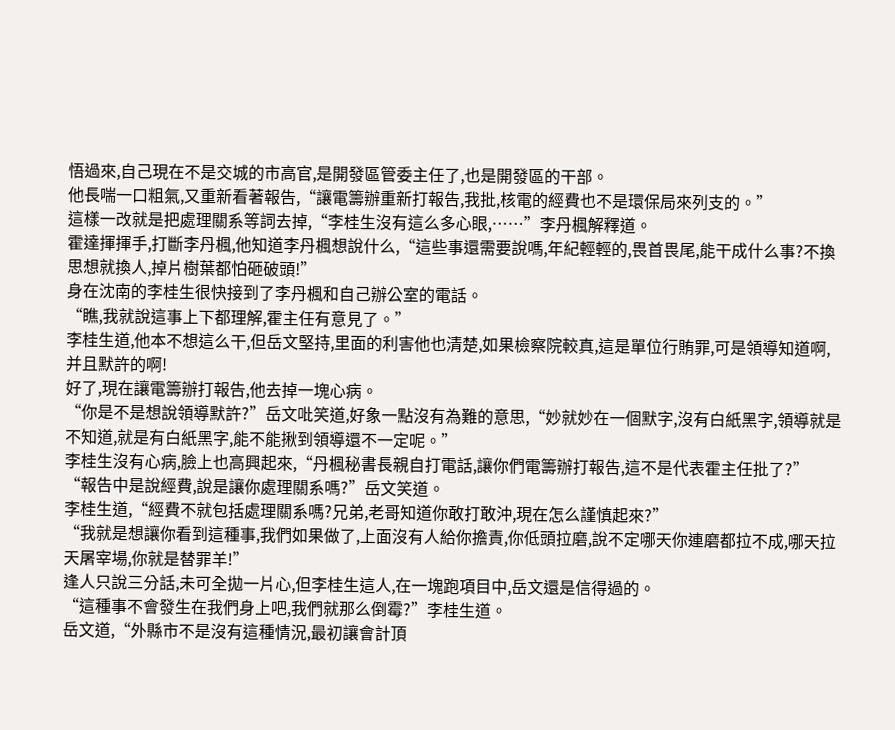悟過來,自己現在不是交城的市高官,是開發區管委主任了,也是開發區的干部。
他長喘一口粗氣,又重新看著報告,“讓電籌辦重新打報告,我批,核電的經費也不是環保局來列支的。”
這樣一改就是把處理關系等詞去掉,“李桂生沒有這么多心眼,……”李丹楓解釋道。
霍達揮揮手,打斷李丹楓,他知道李丹楓想說什么,“這些事還需要說嗎,年紀輕輕的,畏首畏尾,能干成什么事?不換思想就換人,掉片樹葉都怕砸破頭!”
身在沈南的李桂生很快接到了李丹楓和自己辦公室的電話。
“瞧,我就說這事上下都理解,霍主任有意見了。”
李桂生道,他本不想這么干,但岳文堅持,里面的利害他也清楚,如果檢察院較真,這是單位行賄罪,可是領導知道啊,并且默許的啊!
好了,現在讓電籌辦打報告,他去掉一塊心病。
“你是不是想說領導默許?”岳文吡笑道,好象一點沒有為難的意思,“妙就妙在一個默字,沒有白紙黑字,領導就是不知道,就是有白紙黑字,能不能揪到領導還不一定呢。”
李桂生沒有心病,臉上也高興起來,“丹楓秘書長親自打電話,讓你們電籌辦打報告,這不是代表霍主任批了?”
“報告中是說經費,說是讓你處理關系嗎?”岳文笑道。
李桂生道,“經費不就包括處理關系嗎?兄弟,老哥知道你敢打敢沖,現在怎么謹慎起來?”
“我就是想讓你看到這種事,我們如果做了,上面沒有人給你擔責,你低頭拉磨,說不定哪天你連磨都拉不成,哪天拉天屠宰場,你就是替罪羊!”
逢人只說三分話,未可全拋一片心,但李桂生這人,在一塊跑項目中,岳文還是信得過的。
“這種事不會發生在我們身上吧,我們就那么倒霉?”李桂生道。
岳文道,“外縣市不是沒有這種情況,最初讓會計頂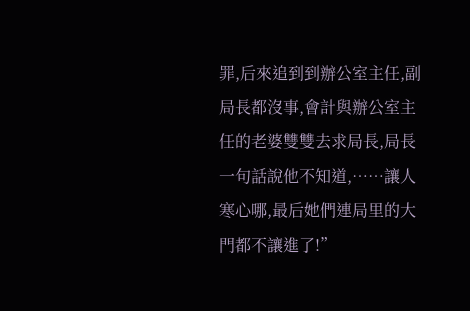罪,后來追到到辦公室主任,副局長都沒事,會計與辦公室主任的老婆雙雙去求局長,局長一句話說他不知道,……讓人寒心哪,最后她們連局里的大門都不讓進了!”